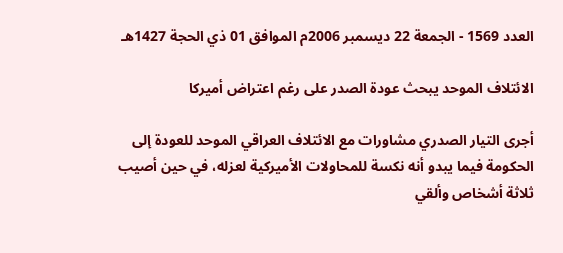العدد 1569 - الجمعة 22 ديسمبر 2006م الموافق 01 ذي الحجة 1427هـ

الائتلاف الموحد يبحث عودة الصدر على رغم اعتراض أميركا

أجرى التيار الصدري مشاورات مع الائتلاف العراقي الموحد للعودة إلى الحكومة فيما يبدو أنه نكسة للمحاولات الأميركية لعزله، في حين أصيب ثلاثة أشخاص وألقي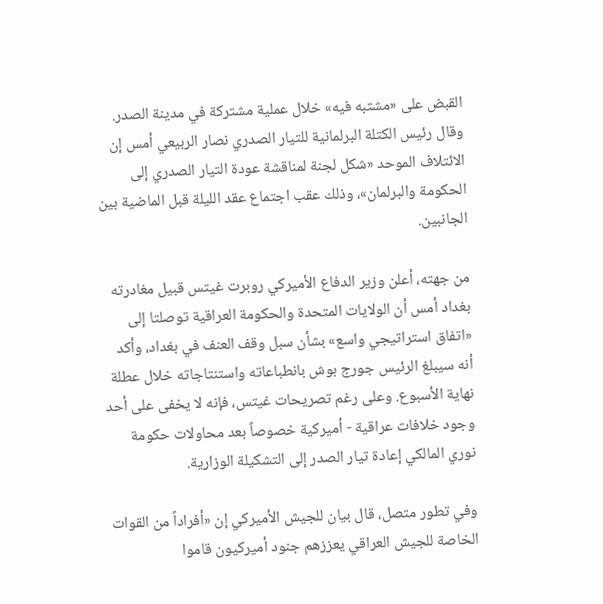القبض على «مشتبه فيه» خلال عملية مشتركة في مدينة الصدر. وقال رئيس الكتلة البرلمانية للتيار الصدري نصار الربيعي أمس إن الائتلاف الموحد «شكل لجنة لمناقشة عودة التيار الصدري إلى الحكومة والبرلمان»، وذلك عقب اجتماع عقد الليلة قبل الماضية بين الجانبين.

من جهته، أعلن وزير الدفاع الأميركي روبرت غيتس قبيل مغادرته بغداد أمس أن الولايات المتحدة والحكومة العراقية توصلتا إلى «اتفاق استراتيجي واسع» بشأن سبل وقف العنف في بغداد، وأكد أنه سيبلغ الرئيس جورج بوش بانطباعاته واستنتاجاته خلال عطلة نهاية الأسبوع. وعلى رغم تصريحات غيتس، فإنه لا يخفى على أحد وجود خلافات عراقية - أميركية خصوصاً بعد محاولات حكومة نوري المالكي إعادة تيار الصدر إلى التشكيلة الوزارية.

وفي تطور متصل، قال بيان للجيش الأميركي إن «أفراداً من القوات الخاصة للجيش العراقي يعززهم جنود أميركيون قاموا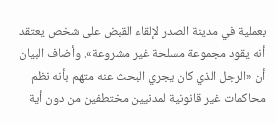بعملية في مدينة الصدر لإلقاء القبض على شخص يعتقد أنه يقود مجموعة مسلحة غير مشروعة». وأضاف البيان أن «الرجل الذي كان يجري البحث عنه متهم بأنه نظم محاكمات غير قانونية لمدنيين مختطفين من دون أية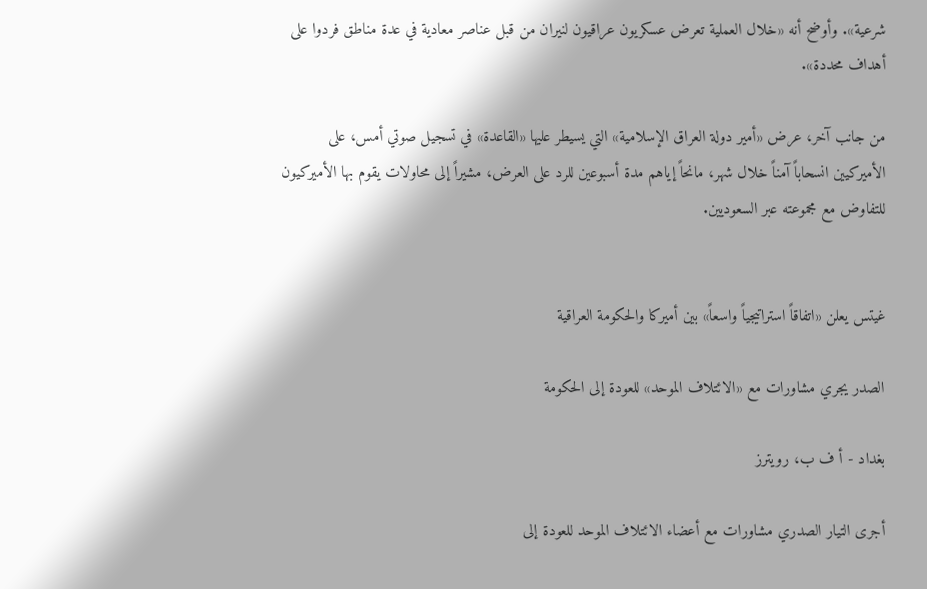شرعية». وأوضح أنه «خلال العملية تعرض عسكريون عراقيون لنيران من قبل عناصر معادية في عدة مناطق فردوا على أهداف محددة».

من جانب آخر، عرض «أمير دولة العراق الإسلامية» التي يسيطر عليها «القاعدة» في تسجيل صوتي أمس، على الأميركيين انسحاباً آمناً خلال شهر، مانحاً إياهم مدة أسبوعين للرد على العرض، مشيراً إلى محاولات يقوم بها الأميركيون للتفاوض مع مجموعته عبر السعوديين.


غيتس يعلن «اتفاقاً استراتيجياً واسعاً» بين أميركا والحكومة العراقية

الصدر يجري مشاورات مع «الائتلاف الموحد» للعودة إلى الحكومة

بغداد - أ ف ب، رويترز

أجرى التيار الصدري مشاورات مع أعضاء الائتلاف الموحد للعودة إلى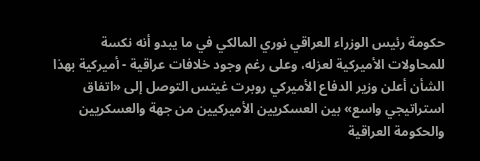حكومة رئيس الوزراء العراقي نوري المالكي في ما يبدو أنه نكسة للمحاولات الأميركية لعزله، وعلى رغم وجود خلافات عراقية - أميركية بهذا الشأن أعلن وزير الدفاع الأميركي روبرت غيتس التوصل إلى «اتفاق استراتيجي واسع» بين العسكريين الأميركيين من جهة والعسكريين والحكومة العراقية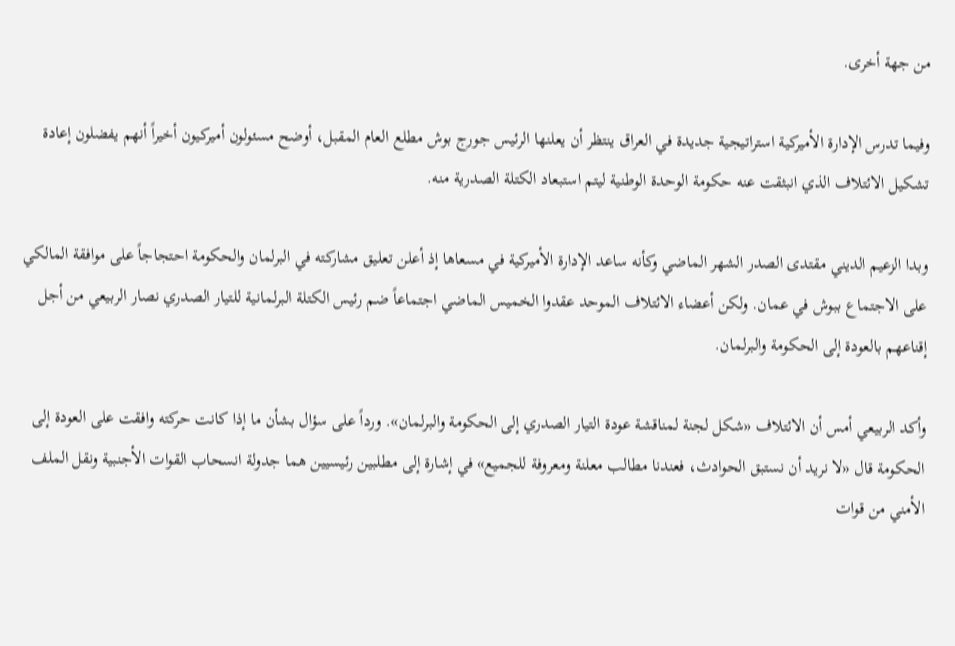من جهة أخرى.

وفيما تدرس الإدارة الأميركية استراتيجية جديدة في العراق ينتظر أن يعلنها الرئيس جورج بوش مطلع العام المقبل، أوضح مسئولون أميركيون أخيراً أنهم يفضلون إعادة تشكيل الائتلاف الذي انبثقت عنه حكومة الوحدة الوطنية ليتم استبعاد الكتلة الصدرية منه.

وبدا الزعيم الديني مقتدى الصدر الشهر الماضي وكأنه ساعد الإدارة الأميركية في مسعاها إذ أعلن تعليق مشاركته في البرلمان والحكومة احتجاجاً على موافقة المالكي على الاجتماع ببوش في عمان. ولكن أعضاء الائتلاف الموحد عقدوا الخميس الماضي اجتماعاً ضم رئيس الكتلة البرلمانية للتيار الصدري نصار الربيعي من أجل إقناعهم بالعودة إلى الحكومة والبرلمان.

وأكد الربيعي أمس أن الائتلاف «شكل لجنة لمناقشة عودة التيار الصدري إلى الحكومة والبرلمان». ورداً على سؤال بشأن ما إذا كانت حركته وافقت على العودة إلى الحكومة قال «لا نريد أن نستبق الحوادث، فعندنا مطالب معلنة ومعروفة للجميع» في إشارة إلى مطلبين رئيسيين هما جدولة انسحاب القوات الأجنبية ونقل الملف الأمني من قوات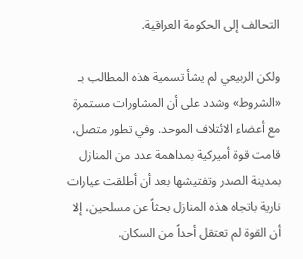التحالف إلى الحكومة العراقية.

ولكن الربيعي لم يشأ تسمية هذه المطالب بـ «الشروط» وشدد على أن المشاورات مستمرة مع أعضاء الائتلاف الموحد. وفي تطور متصل، قامت قوة أميركية بمداهمة عدد من المنازل بمدينة الصدر وتفتيشها بعد أن أطلقت عيارات نارية باتجاه هذه المنازل بحثاً عن مسلحين، إلا أن القوة لم تعتقل أحداً من السكان.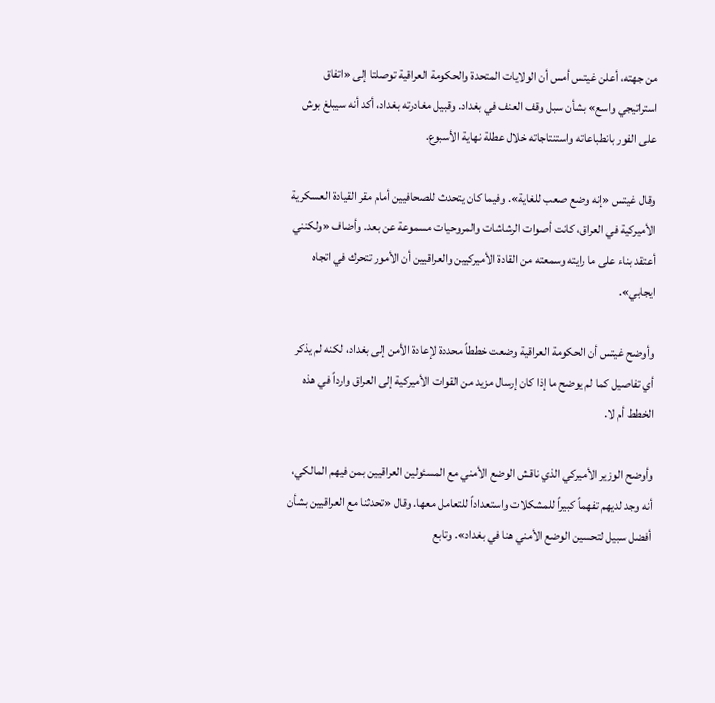من جهته، أعلن غيتس أمس أن الولايات المتحدة والحكومة العراقية توصلتا إلى «اتفاق استراتيجي واسع» بشأن سبل وقف العنف في بغداد. وقبيل مغادرته بغداد، أكد أنه سيبلغ بوش على الفور بانطباعاته واستنتاجاته خلال عطلة نهاية الأسبوع.

وقال غيتس «إنه وضع صعب للغاية». وفيما كان يتحدث للصحافيين أمام مقر القيادة العسكرية الأميركية في العراق، كانت أصوات الرشاشات والمروحيات مسموعة عن بعد. وأضاف «ولكنني أعتقد بناء على ما رايته وسمعته من القادة الأميركيين والعراقيين أن الأمور تتحرك في اتجاه ايجابي».

وأوضح غيتس أن الحكومة العراقية وضعت خططاً محددة لإعادة الأمن إلى بغداد، لكنه لم يذكر أي تفاصيل كما لم يوضح ما إذا كان إرسال مزيد من القوات الأميركية إلى العراق وارداً في هذه الخطط أم لا.

وأوضح الوزير الأميركي الذي ناقش الوضع الأمني مع المسئولين العراقيين بمن فيهم المالكي، أنه وجد لديهم تفهماً كبيراً للمشكلات واستعداداً للتعامل معها. وقال «تحدثنا مع العراقيين بشأن أفضل سبيل لتحسين الوضع الأمني هنا في بغداد». وتابع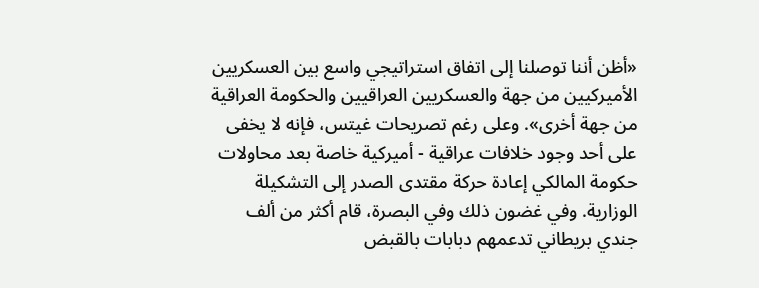«أظن أننا توصلنا إلى اتفاق استراتيجي واسع بين العسكريين الأميركيين من جهة والعسكريين العراقيين والحكومة العراقية من جهة أخرى». وعلى رغم تصريحات غيتس، فإنه لا يخفى على أحد وجود خلافات عراقية - أميركية خاصة بعد محاولات حكومة المالكي إعادة حركة مقتدى الصدر إلى التشكيلة الوزارية. وفي غضون ذلك وفي البصرة، قام أكثر من ألف جندي بريطاني تدعمهم دبابات بالقبض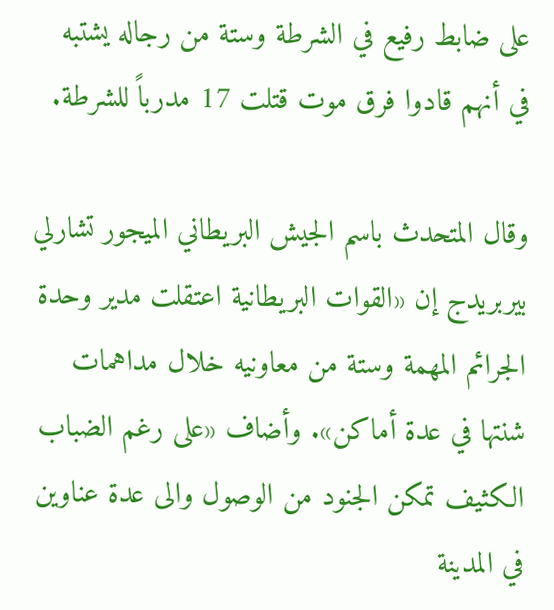على ضابط رفيع في الشرطة وستة من رجاله يشتبه في أنهم قادوا فرق موت قتلت 17 مدرباً للشرطة.

وقال المتحدث باسم الجيش البريطاني الميجور تشارلي بيربريدج إن «القوات البريطانية اعتقلت مدير وحدة الجرائم المهمة وستة من معاونيه خلال مداهمات شنتها في عدة أماكن». وأضاف «على رغم الضباب الكثيف تمكن الجنود من الوصول والى عدة عناوين في المدينة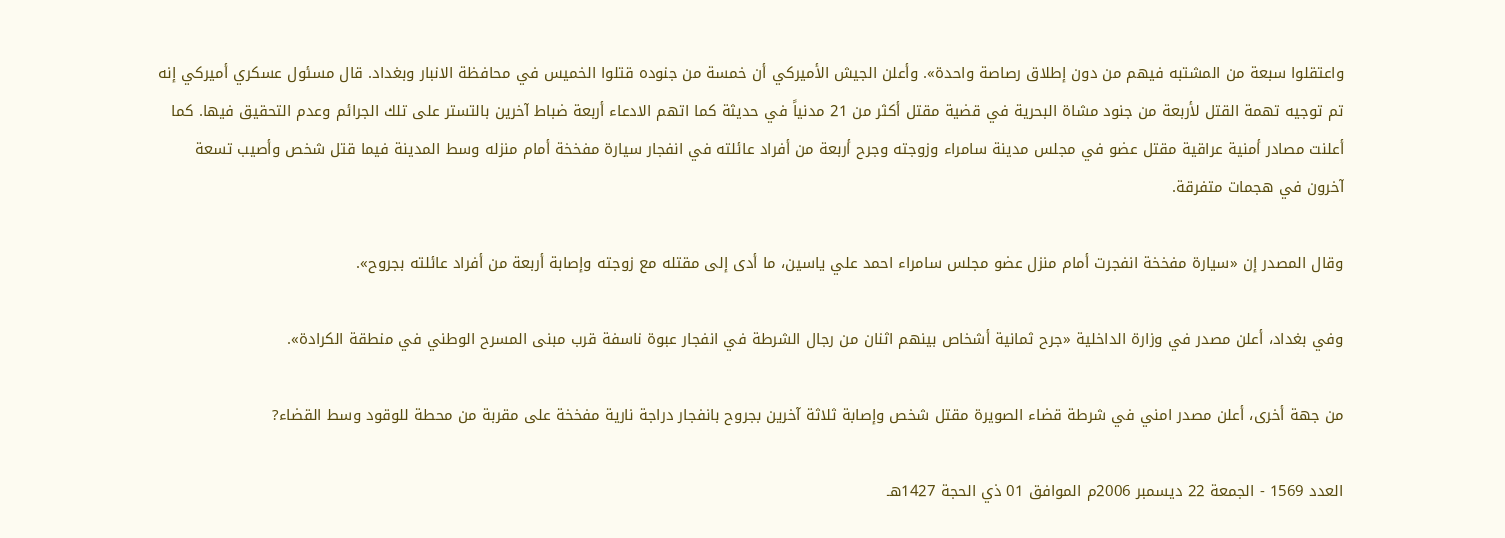واعتقلوا سبعة من المشتبه فيهم من دون إطلاق رصاصة واحدة». وأعلن الجيش الأميركي أن خمسة من جنوده قتلوا الخميس في محافظة الانبار وبغداد. قال مسئول عسكري أميركي إنه تم توجيه تهمة القتل لأربعة من جنود مشاة البحرية في قضية مقتل أكثر من 21 مدنياً في حديثة كما اتهم الادعاء أربعة ضباط آخرين بالتستر على تلك الجرائم وعدم التحقيق فيها. كما أعلنت مصادر أمنية عراقية مقتل عضو في مجلس مدينة سامراء وزوجته وجرح أربعة من أفراد عائلته في انفجار سيارة مفخخة أمام منزله وسط المدينة فيما قتل شخص وأصيب تسعة آخرون في هجمات متفرقة.

وقال المصدر إن «سيارة مفخخة انفجرت أمام منزل عضو مجلس سامراء احمد علي ياسين، ما أدى إلى مقتله مع زوجته وإصابة أربعة من أفراد عائلته بجروح».

وفي بغداد، أعلن مصدر في وزارة الداخلية «جرح ثمانية أشخاص بينهم اثنان من رجال الشرطة في انفجار عبوة ناسفة قرب مبنى المسرح الوطني في منطقة الكرادة».

من جهة أخرى، أعلن مصدر امني في شرطة قضاء الصويرة مقتل شخص وإصابة ثلاثة آخرين بجروح بانفجار دراجة نارية مفخخة على مقربة من محطة للوقود وسط القضاء?

العدد 1569 - الجمعة 22 ديسمبر 2006م الموافق 01 ذي الحجة 1427هـ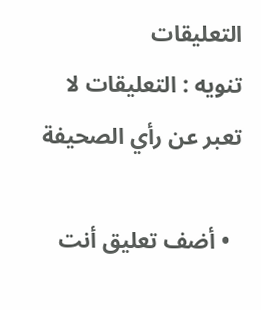التعليقات
تنويه : التعليقات لا تعبر عن رأي الصحيفة

  • أضف تعليق أنت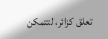تعلق كزائر، لتتمكن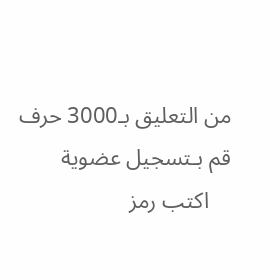من التعليق بـ3000 حرف قم بـتسجيل عضوية
    اكتب رمز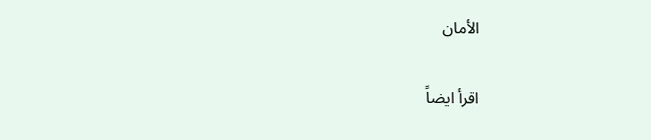الأمان

اقرأ ايضاً